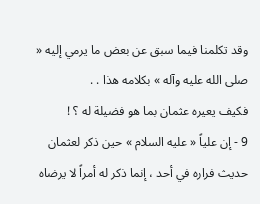وقد تكلمنا فيما سبق عن بعض ما يرمي إليه « صلى الله عليه وآله » بكلامه هذا . .
فكيف يعيره عثمان بما هو فضيلة له ؟ !
9 - إن علياً « عليه السلام » حين ذكر لعثمان حديث فراره في أحد ، إنما ذكر له أمراً لا يرضاه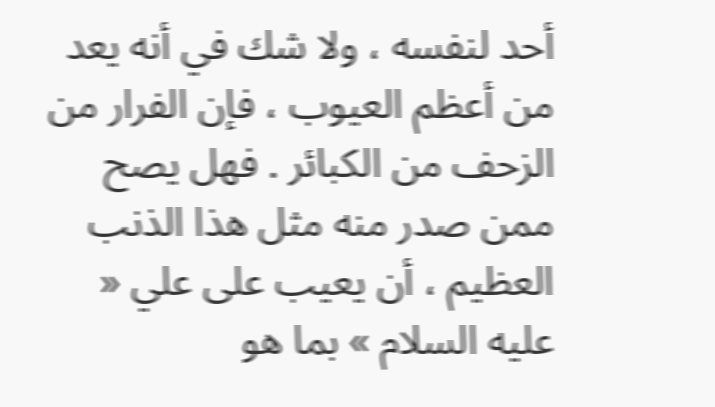أحد لنفسه ، ولا شك في أنه يعد من أعظم العيوب ، فإن الفرار من الزحف من الكبائر . فهل يصح ممن صدر منه مثل هذا الذنب العظيم ، أن يعيب على علي « عليه السلام » بما هو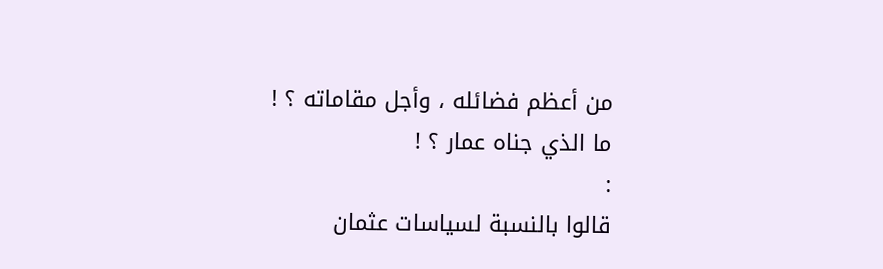من أعظم فضائله ، وأجل مقاماته ؟ !
ما الذي جناه عمار ؟ !
:
قالوا بالنسبة لسياسات عثمان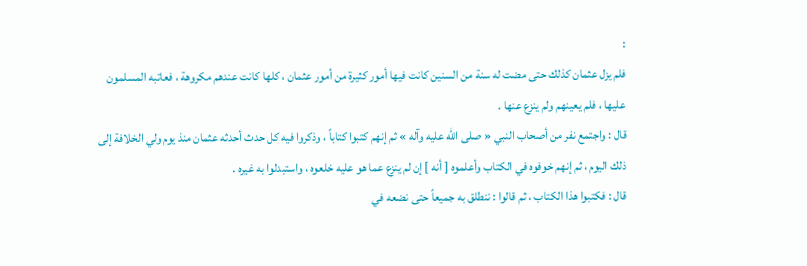:
فلم يزل عثمان كذلك حتى مضت له سنة من السنين كانت فيها أمور كثيرة من أمور عثمان ، كلها كانت عندهم مكروهة ، فعاتبه المسلمون عليها ، فلم يعينهم ولم ينزع عنها .
قال : واجتمع نفر من أصحاب النبي « صلى الله عليه وآله » ثم إنهم كتبوا كتاباً ، وذكروا فيه كل حدث أحدثه عثمان منذ يوم ولي الخلافة إلى ذلك اليوم ، ثم إنهم خوفوه في الكتاب وأعلموه [ أنه ] إن لم ينزع عما هو عليه خلعوه ، واستبدلوا به غيره .
قال : فكتبوا هذا الكتاب ، ثم قالوا : ننطلق به جميعاً حتى نضعه في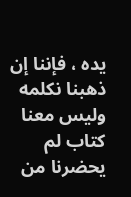يده ، فإننا إن ذهبنا نكلمه وليس معنا كتاب لم يحضرنا من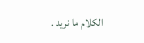الكلام ما نريد .